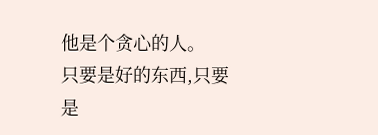他是个贪心的人。
只要是好的东西,只要是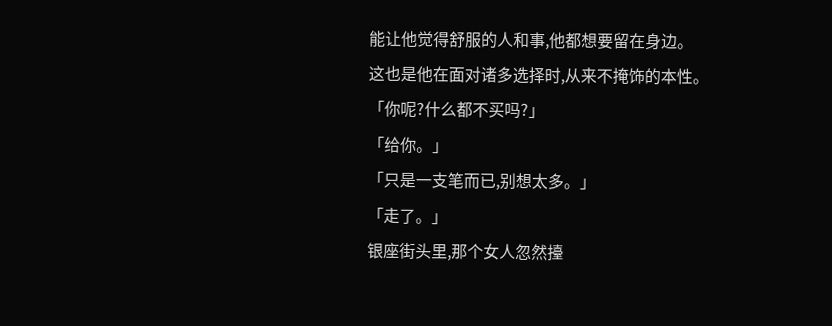能让他觉得舒服的人和事,他都想要留在身边。
这也是他在面对诸多选择时,从来不掩饰的本性。
「你呢?什么都不买吗?」
「给你。」
「只是一支笔而已,别想太多。」
「走了。」
银座街头里,那个女人忽然擡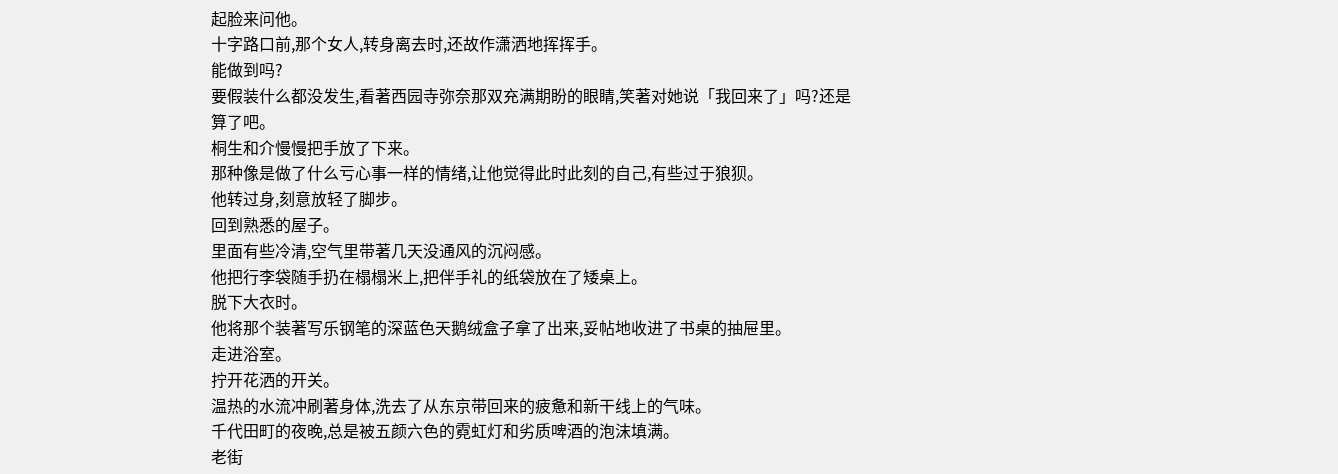起脸来问他。
十字路口前,那个女人,转身离去时,还故作潇洒地挥挥手。
能做到吗?
要假装什么都没发生,看著西园寺弥奈那双充满期盼的眼睛,笑著对她说「我回来了」吗?还是算了吧。
桐生和介慢慢把手放了下来。
那种像是做了什么亏心事一样的情绪,让他觉得此时此刻的自己,有些过于狼狈。
他转过身,刻意放轻了脚步。
回到熟悉的屋子。
里面有些冷清,空气里带著几天没通风的沉闷感。
他把行李袋随手扔在榻榻米上,把伴手礼的纸袋放在了矮桌上。
脱下大衣时。
他将那个装著写乐钢笔的深蓝色天鹅绒盒子拿了出来,妥帖地收进了书桌的抽屉里。
走进浴室。
拧开花洒的开关。
温热的水流冲刷著身体,洗去了从东京带回来的疲惫和新干线上的气味。
千代田町的夜晚,总是被五颜六色的霓虹灯和劣质啤酒的泡沫填满。
老街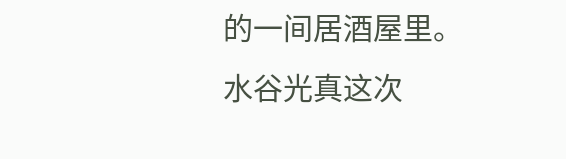的一间居酒屋里。
水谷光真这次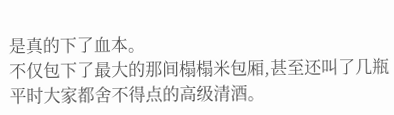是真的下了血本。
不仅包下了最大的那间榻榻米包厢,甚至还叫了几瓶平时大家都舍不得点的高级清酒。